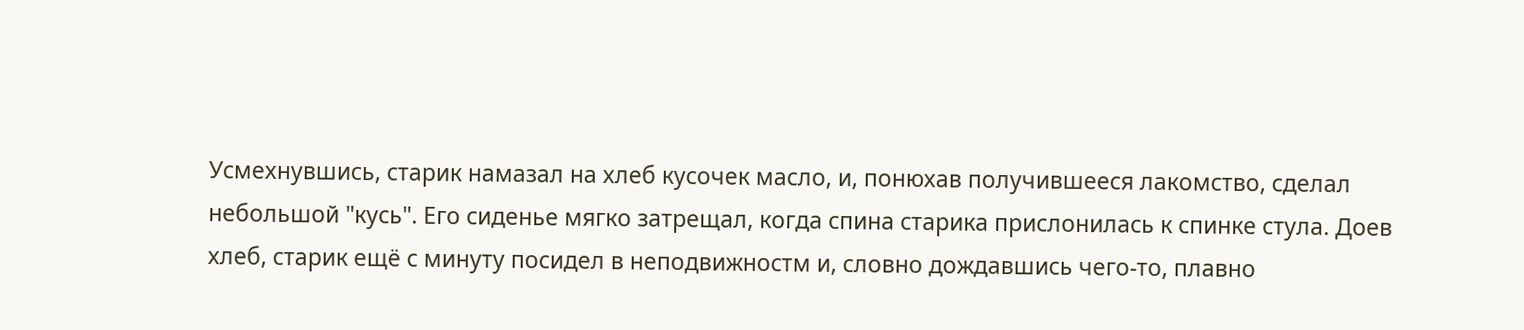Усмехнувшись, старик намазал на хлеб кусочек масло, и, понюхав получившееся лакомство, сделал небольшой "кусь". Его сиденье мягко затрещал, когда спина старика прислонилась к спинке стула. Доев хлеб, старик ещё с минуту посидел в неподвижностм и, словно дождавшись чего-то, плавно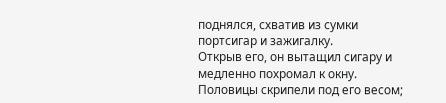поднялся, схватив из сумки портсигар и зажигалку.
Открыв его, он вытащил сигару и медленно похромал к окну. Половицы скрипели под его весом;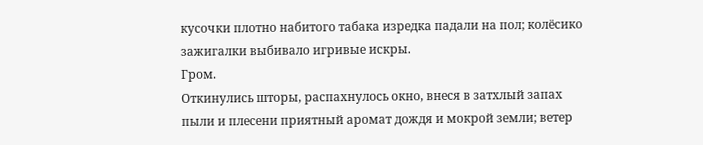кусочки плотно набитого табака изредка падали на пол; колёсико зажигалки выбивало игривые искры.
Гром.
Откинулись шторы, распахнулось окно, внеся в затхлый запах пыли и плесени приятный аромат дождя и мокрой земли; ветер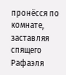пронёсся по комнате, заставляя спящего Рафаэля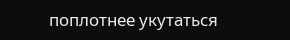поплотнее укутаться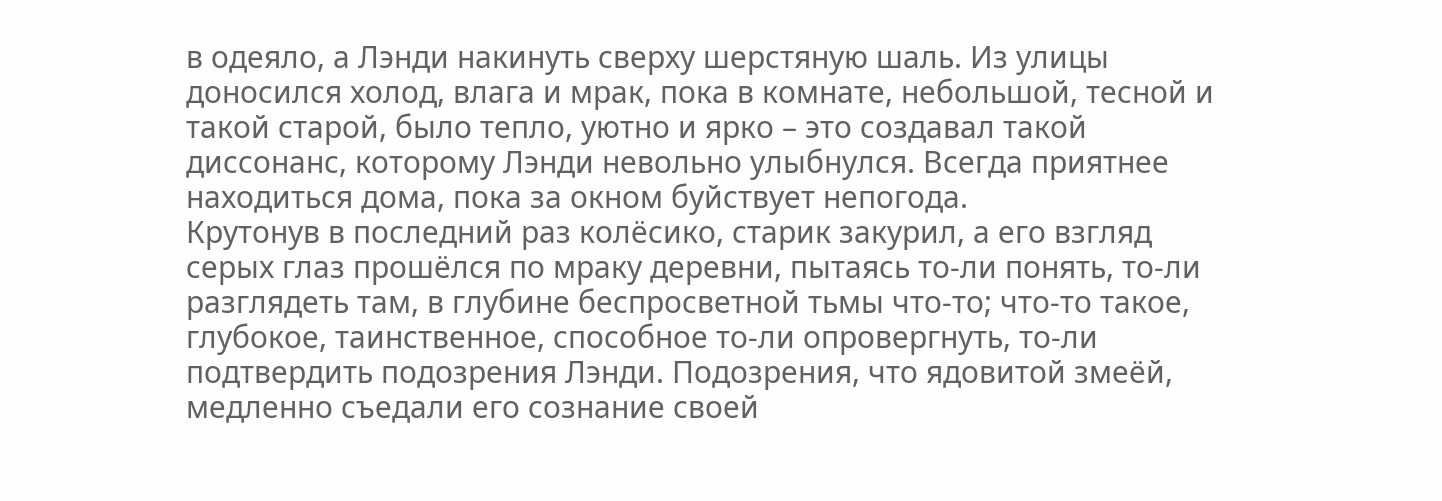в одеяло, а Лэнди накинуть сверху шерстяную шаль. Из улицы доносился холод, влага и мрак, пока в комнате, небольшой, тесной и такой старой, было тепло, уютно и ярко – это создавал такой диссонанс, которому Лэнди невольно улыбнулся. Всегда приятнее находиться дома, пока за окном буйствует непогода.
Крутонув в последний раз колёсико, старик закурил, а его взгляд серых глаз прошёлся по мраку деревни, пытаясь то-ли понять, то-ли разглядеть там, в глубине беспросветной тьмы что-то; что-то такое, глубокое, таинственное, способное то-ли опровергнуть, то-ли подтвердить подозрения Лэнди. Подозрения, что ядовитой змеёй, медленно съедали его сознание своей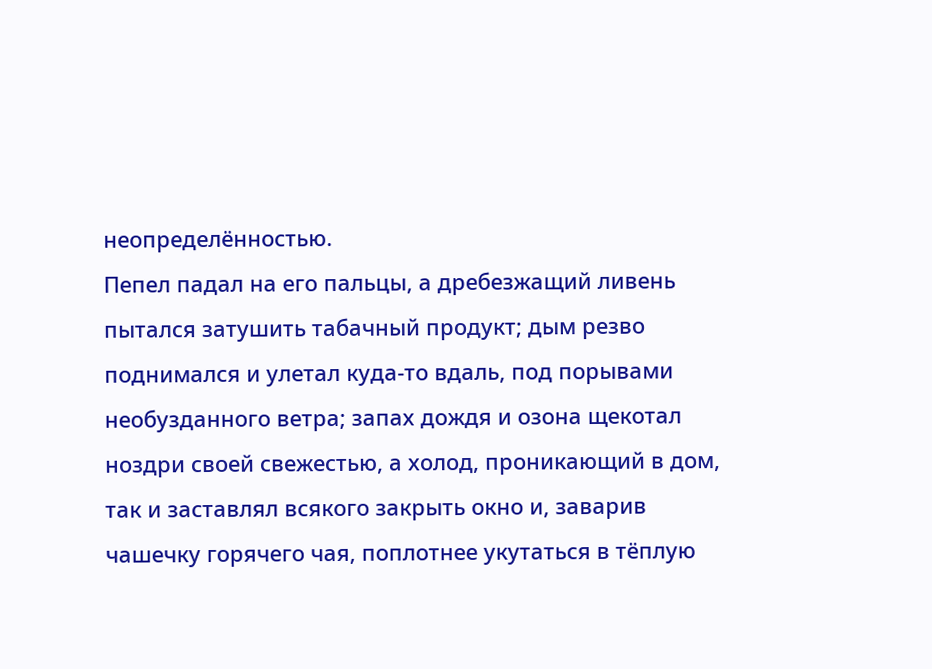неопределённостью.
Пепел падал на его пальцы, а дребезжащий ливень пытался затушить табачный продукт; дым резво поднимался и улетал куда-то вдаль, под порывами необузданного ветра; запах дождя и озона щекотал ноздри своей свежестью, а холод, проникающий в дом, так и заставлял всякого закрыть окно и, заварив чашечку горячего чая, поплотнее укутаться в тёплую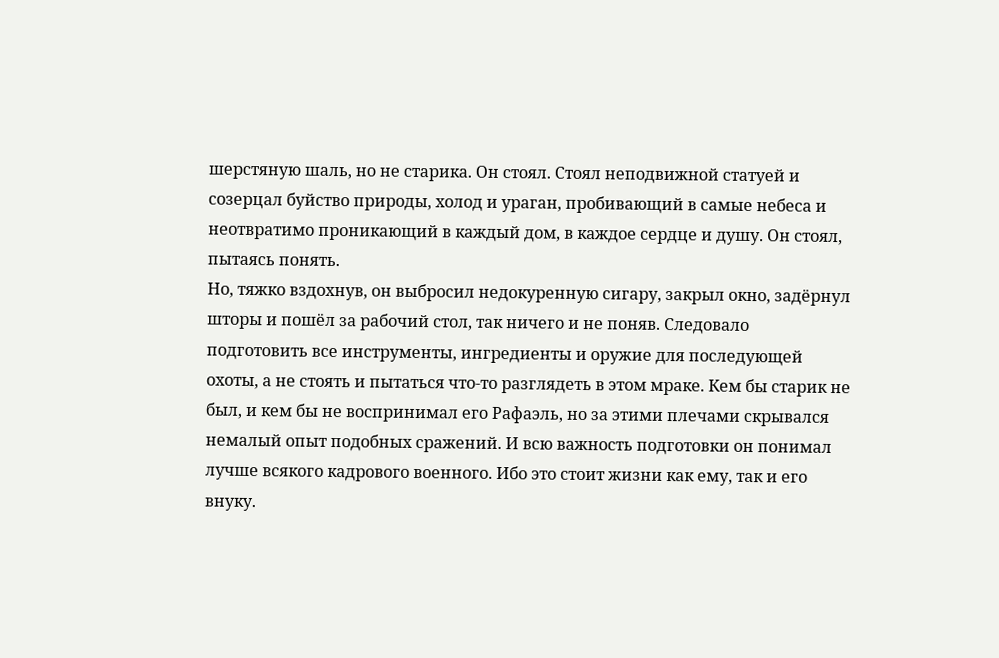шерстяную шаль, но не старика. Он стоял. Стоял неподвижной статуей и созерцал буйство природы, холод и ураган, пробивающий в самые небеса и неотвратимо проникающий в каждый дом, в каждое сердце и душу. Он стоял, пытаясь понять.
Но, тяжко вздохнув, он выбросил недокуренную сигару, закрыл окно, задёрнул шторы и пошёл за рабочий стол, так ничего и не поняв. Следовало подготовить все инструменты, ингредиенты и оружие для последующей охоты, а не стоять и пытаться что-то разглядеть в этом мраке. Кем бы старик не был, и кем бы не воспринимал его Рафаэль, но за этими плечами скрывался немалый опыт подобных сражений. И всю важность подготовки он понимал лучше всякого кадрового военного. Ибо это стоит жизни как ему, так и его внуку.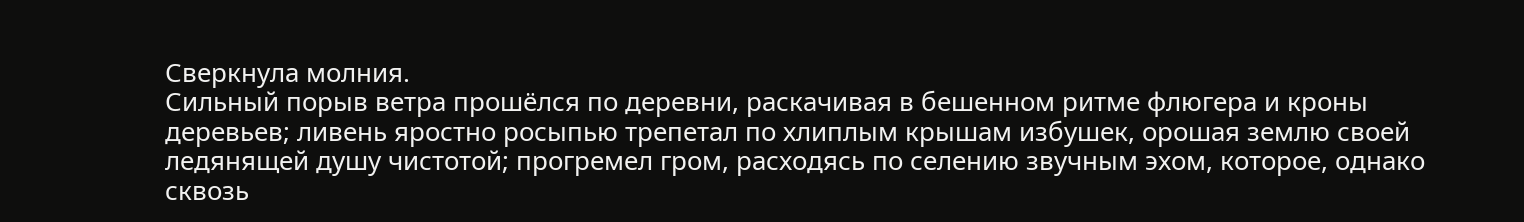Сверкнула молния.
Сильный порыв ветра прошёлся по деревни, раскачивая в бешенном ритме флюгера и кроны деревьев; ливень яростно росыпью трепетал по хлиплым крышам избушек, орошая землю своей ледянящей душу чистотой; прогремел гром, расходясь по селению звучным эхом, которое, однако сквозь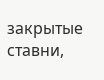закрытые ставни,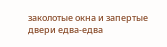заколотые окна и запертые двери едва-едва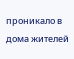проникало в дома жителей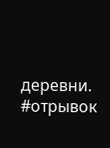деревни.
#отрывок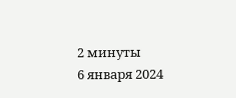2 минуты
6 января 2024